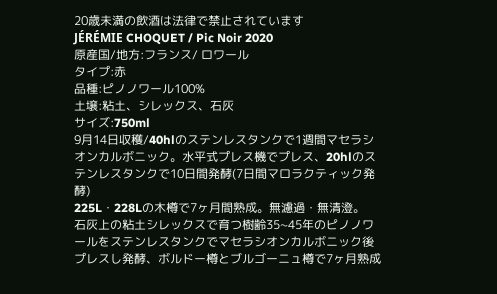20歳未満の飲酒は法律で禁止されています
JÉRÉMIE CHOQUET / Pic Noir 2020
原産国/地方:フランス/ ロワール
タイプ:赤
品種:ピノノワール100%
土壌:粘土、シレックス、石灰
サイズ:750ml
9月14日収穫/40hlのステンレスタンクで1週間マセラシオンカルボニック。水平式プレス機でプレス、20hlのステンレスタンクで10日間発酵(7日間マロラクティック発酵)
225L・228Lの木樽で7ヶ月間熟成。無濾過・無清澄。
石灰上の粘土シレックスで育つ樹齢35~45年のピノノワールをステンレスタンクでマセラシオンカルボニック後プレスし発酵、ボルドー樽とブルゴーニュ樽で7ヶ月熟成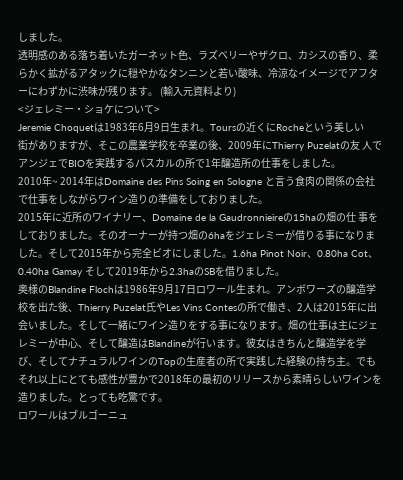しました。
透明感のある落ち着いたガーネット色、ラズベリーやザクロ、カシスの香り、柔らかく拡がるアタックに穏やかなタンニンと若い酸味、冷涼なイメージでアフターにわずかに渋味が残ります。 (輸入元資料より)
<ジェレミー・ショケについて>
Jeremie Choquetは1983年6月9日生まれ。Toursの近くにRocheという美しい
街がありますが、そこの農業学校を卒業の後、2009年にThierry Puzelatの友 人でアンジェでBIOを実践するパスカルの所で1年醸造所の仕事をしました。
2010年~ 2014年はDomaine des Pins Soing en Sologne と言う食肉の関係の会社で仕事をしながらワイン造りの準備をしておりました。
2015年に近所のワイナリー、Domaine de la Gaudronnieireの15haの畑の仕 事をしておりました。そのオーナーが持つ畑の6haをジェレミーが借りる事になりました。そして2015年から完全ビオにしました。1.6ha Pinot Noir、0.80ha Cot、0.40ha Gamay そして2019年から2.3haのSBを借りました。
奥様のBlandine Flochは1986年9月17日ロワール生まれ。アンボワーズの醸造学校を出た後、Thierry Puzelat氏やLes Vins Contesの所で働き、2人は2015年に出会いました。そして一緒にワイン造りをする事になります。畑の仕事は主にジェレミーが中心、そして醸造はBlandineが行います。彼女はきちんと醸造学を学び、そしてナチュラルワインのTopの生産者の所で実践した経験の持ち主。でもそれ以上にとても感性が豊かで2018年の最初のリリースから素晴らしいワインを造りました。とっても吃驚です。
ロワールはブルゴーニュ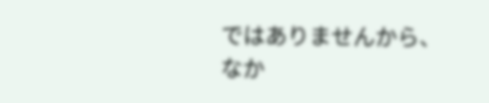ではありませんから、なか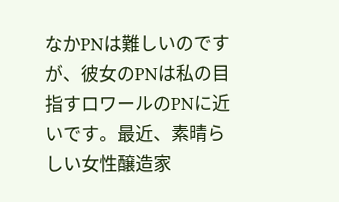なかPNは難しいのですが、彼女のPNは私の目指すロワールのPNに近いです。最近、素晴らしい女性醸造家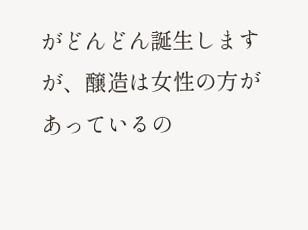がどんどん誕生しますが、醸造は女性の方があっているの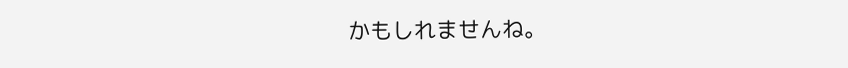かもしれませんね。